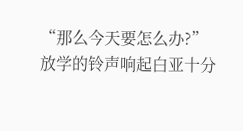“那么今天要怎么办?”
放学的铃声响起白亚十分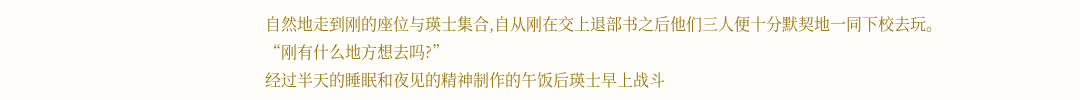自然地走到刚的座位与瑛士集合,自从刚在交上退部书之后他们三人便十分默契地一同下校去玩。
“刚有什么地方想去吗?”
经过半天的睡眠和夜见的精神制作的午饭后瑛士早上战斗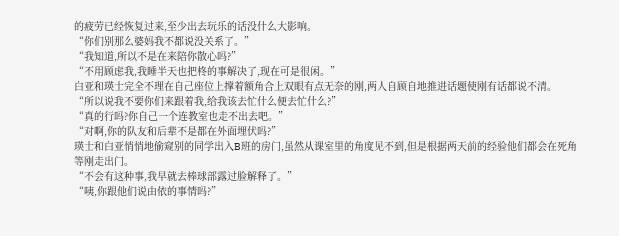的疲劳已经恢复过来,至少出去玩乐的话没什么大影响。
“你们别那么婆妈我不都说没关系了。”
“我知道,所以不是在来陪你散心吗?”
“不用顾虑我,我睡半天也把柊的事解决了,现在可是很闲。”
白亚和瑛士完全不理在自己座位上撑着额角合上双眼有点无奈的刚,两人自顾自地推进话题使刚有话都说不清。
“所以说我不要你们来跟着我,给我该去忙什么便去忙什么?”
“真的行吗?你自己一个连教室也走不出去吧。”
“对啊,你的队友和后辈不是都在外面埋伏吗?”
瑛士和白亚悄悄地偷窥别的同学出入B班的房门,虽然从课室里的角度见不到,但是根据两天前的经验他们都会在死角等刚走出门。
“不会有这种事,我早就去棒球部露过脸解释了。”
“咦,你跟他们说由依的事情吗?”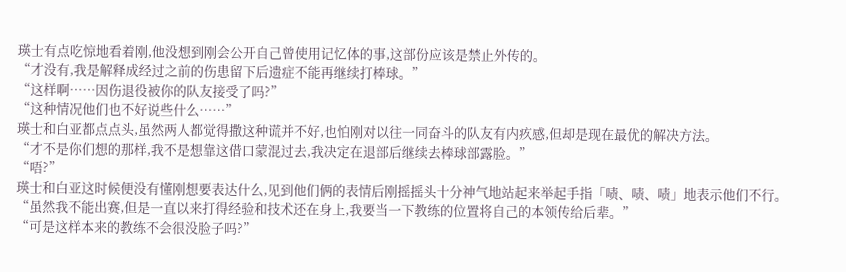瑛士有点吃惊地看着刚,他没想到刚会公开自己曾使用记忆体的事,这部份应该是禁止外传的。
“才没有,我是解释成经过之前的伤患留下后遗症不能再继续打棒球。”
“这样啊……因伤退役被你的队友接受了吗?”
“这种情况他们也不好说些什么……”
瑛士和白亚都点点头,虽然两人都觉得撒这种谎并不好,也怕刚对以往一同奋斗的队友有内疚感,但却是现在最优的解决方法。
“才不是你们想的那样,我不是想靠这借口蒙混过去,我决定在退部后继续去棒球部露脸。”
“唔?”
瑛士和白亚这时候便没有懂刚想要表达什么,见到他们俩的表情后刚摇摇头十分神气地站起来举起手指「啧、啧、啧」地表示他们不行。
“虽然我不能出赛,但是一直以来打得经验和技术还在身上,我要当一下教练的位置将自己的本领传给后辈。”
“可是这样本来的教练不会很没脸子吗?”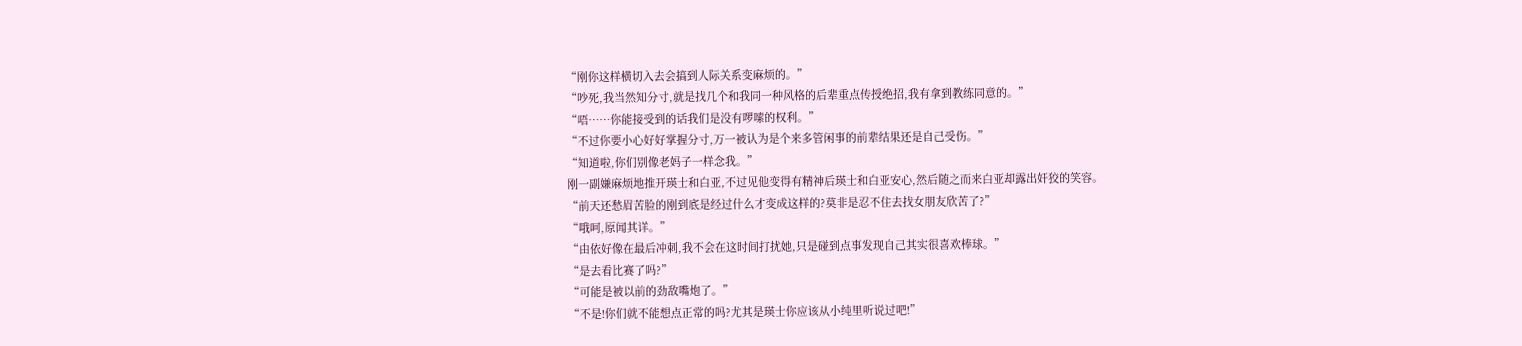“刚你这样横切入去会搞到人际关系变麻烦的。”
“吵死,我当然知分寸,就是找几个和我同一种风格的后辈重点传授绝招,我有拿到教练同意的。”
“唔……你能接受到的话我们是没有啰嗦的权利。”
“不过你要小心好好掌握分寸,万一被认为是个来多管闲事的前辈结果还是自己受伤。”
“知道啦,你们别像老妈子一样念我。”
刚一副嫌麻烦地推开瑛士和白亚,不过见他变得有精神后瑛士和白亚安心,然后随之而来白亚却露出奸狡的笑容。
“前天还愁眉苦脸的刚到底是经过什么才变成这样的?莫非是忍不住去找女朋友欣苦了?”
“哦呵,原闻其详。”
“由依好像在最后冲刺,我不会在这时间打扰她,只是碰到点事发现自己其实很喜欢棒球。”
“是去看比赛了吗?”
“可能是被以前的劲敌嘴炮了。”
“不是!你们就不能想点正常的吗?尤其是瑛士你应该从小纯里听说过吧!”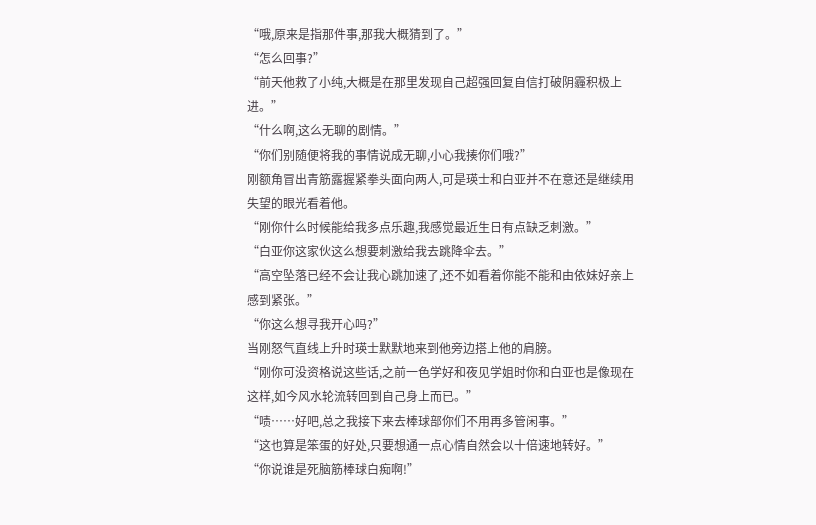“哦,原来是指那件事,那我大概猜到了。”
“怎么回事?”
“前天他救了小纯,大概是在那里发现自己超强回复自信打破阴霾积极上进。”
“什么啊,这么无聊的剧情。”
“你们别随便将我的事情说成无聊,小心我揍你们哦?”
刚额角冒出青筋露握紧拳头面向两人,可是瑛士和白亚并不在意还是继续用失望的眼光看着他。
“刚你什么时候能给我多点乐趣,我感觉最近生日有点缺乏刺激。”
“白亚你这家伙这么想要刺激给我去跳降伞去。”
“高空坠落已经不会让我心跳加速了,还不如看着你能不能和由依妹好亲上感到紧张。”
“你这么想寻我开心吗?”
当刚怒气直线上升时瑛士默默地来到他旁边搭上他的肩膀。
“刚你可没资格说这些话,之前一色学好和夜见学姐时你和白亚也是像现在这样,如今风水轮流转回到自己身上而已。”
“啧……好吧,总之我接下来去棒球部你们不用再多管闲事。”
“这也算是笨蛋的好处,只要想通一点心情自然会以十倍速地转好。”
“你说谁是死脑筋棒球白痴啊!”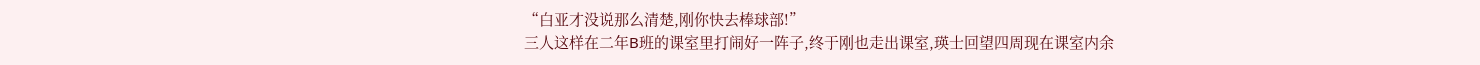“白亚才没说那么清楚,刚你快去棒球部!”
三人这样在二年B班的课室里打闹好一阵子,终于刚也走出课室,瑛士回望四周现在课室内余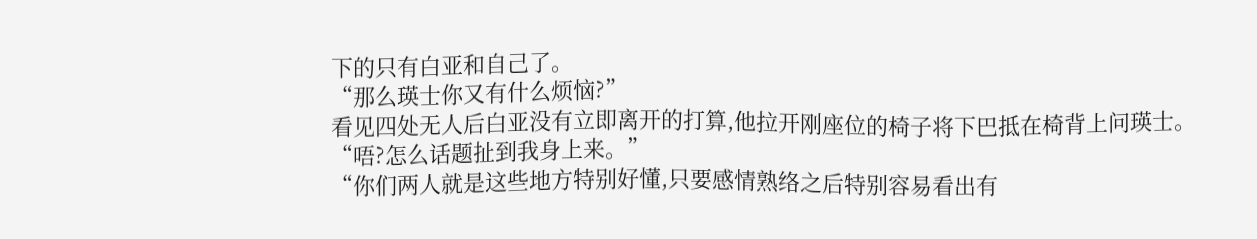下的只有白亚和自己了。
“那么瑛士你又有什么烦恼?”
看见四处无人后白亚没有立即离开的打算,他拉开刚座位的椅子将下巴抵在椅背上问瑛士。
“唔?怎么话题扯到我身上来。”
“你们两人就是这些地方特别好懂,只要感情熟络之后特别容易看出有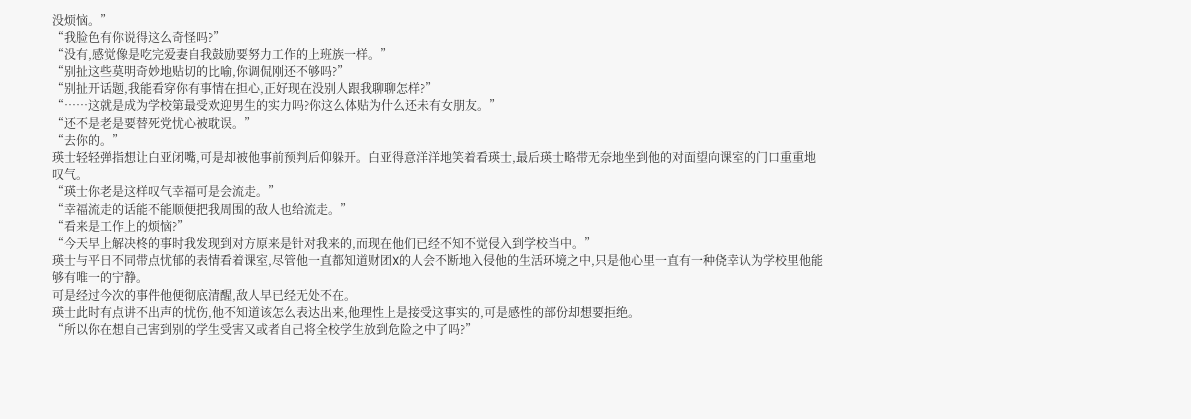没烦恼。”
“我脸色有你说得这么奇怪吗?”
“没有,感觉像是吃完爱妻自我鼓励要努力工作的上班族一样。”
“别扯这些莫明奇妙地贴切的比喻,你调侃刚还不够吗?”
“别扯开话题,我能看穿你有事情在担心,正好现在没别人跟我聊聊怎样?”
“……这就是成为学校第最受欢迎男生的实力吗?你这么体贴为什么还未有女朋友。”
“还不是老是要替死党忧心被耽误。”
“去你的。”
瑛士轻轻弹指想让白亚闭嘴,可是却被他事前预判后仰躲开。白亚得意洋洋地笑着看瑛士,最后瑛士略带无奈地坐到他的对面望向课室的门口重重地叹气。
“瑛士你老是这样叹气幸福可是会流走。”
“幸福流走的话能不能顺便把我周围的敌人也给流走。”
“看来是工作上的烦恼?”
“今天早上解决柊的事时我发现到对方原来是针对我来的,而现在他们已经不知不觉侵入到学校当中。”
瑛士与平日不同带点忧郁的表情看着课室,尽管他一直都知道财团X的人会不断地入侵他的生活环境之中,只是他心里一直有一种侥幸认为学校里他能够有唯一的宁静。
可是经过今次的事件他便彻底清醒,敌人早已经无处不在。
瑛士此时有点讲不出声的忧伤,他不知道该怎么表达出来,他理性上是接受这事实的,可是感性的部份却想要拒绝。
“所以你在想自己害到别的学生受害又或者自己将全校学生放到危险之中了吗?”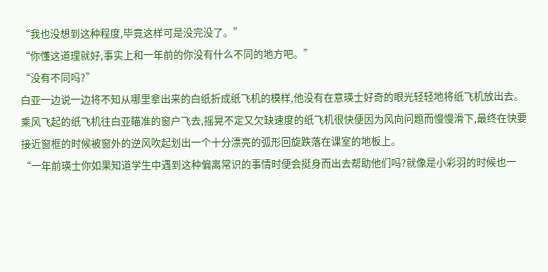“我也没想到这种程度,毕竟这样可是没完没了。”
“你懂这道理就好,事实上和一年前的你没有什么不同的地方吧。”
“没有不同吗?”
白亚一边说一边将不知从哪里拿出来的白纸折成纸飞机的模样,他没有在意瑛士好奇的眼光轻轻地将纸飞机放出去。
乘风飞起的纸飞机往白亚瞄准的窗户飞去,摇晃不定又欠缺速度的纸飞机很快便因为风向问题而慢慢滑下,最终在快要接近窗框的时候被窗外的逆风吹起划出一个十分漂亮的弧形回旋跌落在课室的地板上。
“一年前瑛士你如果知道学生中遇到这种偏离常识的事情时便会挺身而出去帮助他们吗?就像是小彩羽的时候也一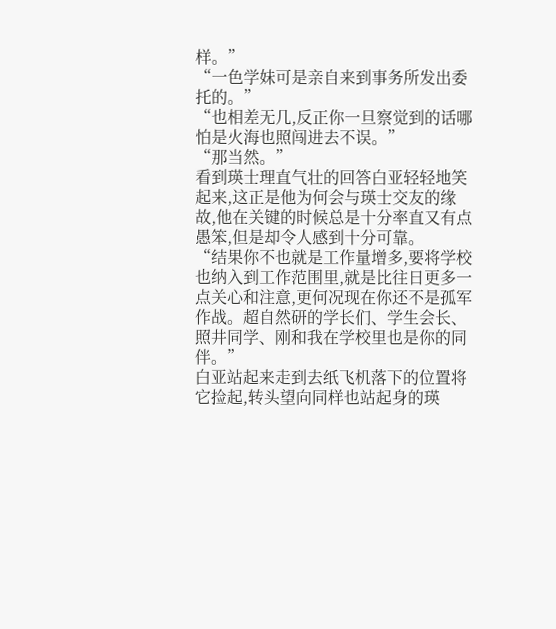样。”
“一色学妹可是亲自来到事务所发出委托的。”
“也相差无几,反正你一旦察觉到的话哪怕是火海也照闯进去不误。”
“那当然。”
看到瑛士理直气壮的回答白亚轻轻地笑起来,这正是他为何会与瑛士交友的缘故,他在关键的时候总是十分率直又有点愚笨,但是却令人感到十分可靠。
“结果你不也就是工作量增多,要将学校也纳入到工作范围里,就是比往日更多一点关心和注意,更何况现在你还不是孤军作战。超自然研的学长们、学生会长、照井同学、刚和我在学校里也是你的同伴。”
白亚站起来走到去纸飞机落下的位置将它捡起,转头望向同样也站起身的瑛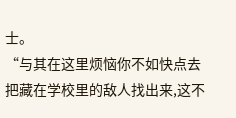士。
“与其在这里烦恼你不如快点去把藏在学校里的敌人找出来,这不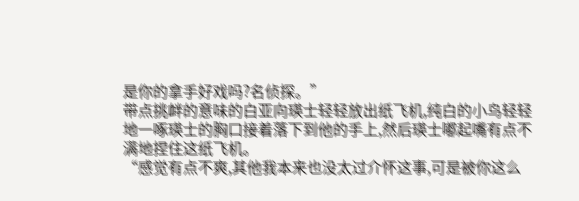是你的拿手好戏吗?名侦探。”
带点挑衅的意味的白亚向瑛士轻轻放出纸飞机,纯白的小鸟轻轻地一啄瑛士的胸口接着落下到他的手上,然后瑛士嘟起嘴有点不满地捏住这纸飞机。
“感觉有点不爽,其他我本来也没太过介怀这事,可是被你这么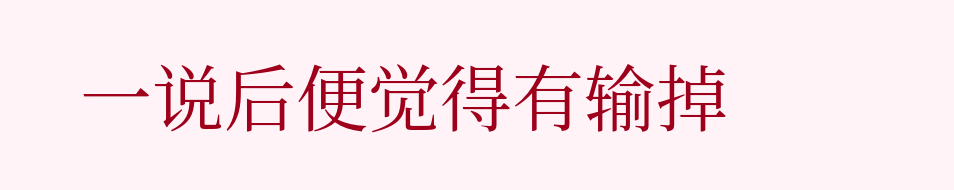一说后便觉得有输掉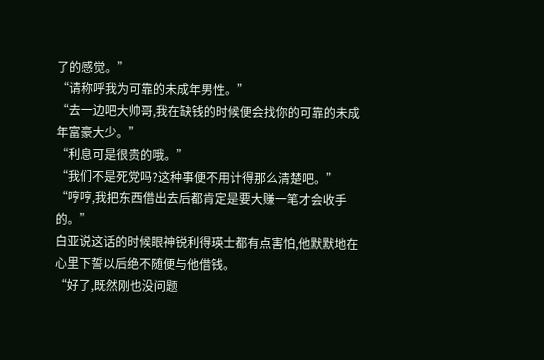了的感觉。”
“请称呼我为可靠的未成年男性。”
“去一边吧大帅哥,我在缺钱的时候便会找你的可靠的未成年富豪大少。”
“利息可是很贵的哦。”
“我们不是死党吗?这种事便不用计得那么清楚吧。”
“哼哼,我把东西借出去后都肯定是要大赚一笔才会收手的。”
白亚说这话的时候眼神锐利得瑛士都有点害怕,他默默地在心里下誓以后绝不随便与他借钱。
“好了,既然刚也没问题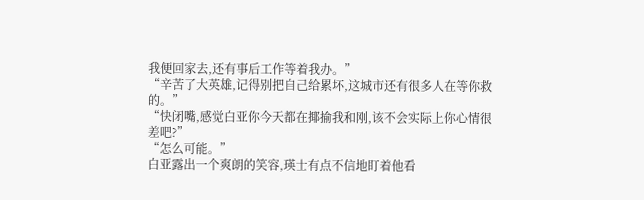我便回家去,还有事后工作等着我办。”
“辛苦了大英雄,记得别把自己给累坏,这城市还有很多人在等你救的。”
“快闭嘴,感觉白亚你今天都在揶揄我和刚,该不会实际上你心情很差吧?”
“怎么可能。”
白亚露出一个爽朗的笑容,瑛士有点不信地盯着他看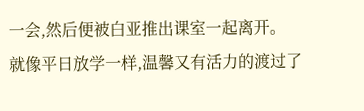一会,然后便被白亚推出课室一起离开。
就像平日放学一样,温馨又有活力的渡过了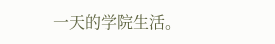一天的学院生活。